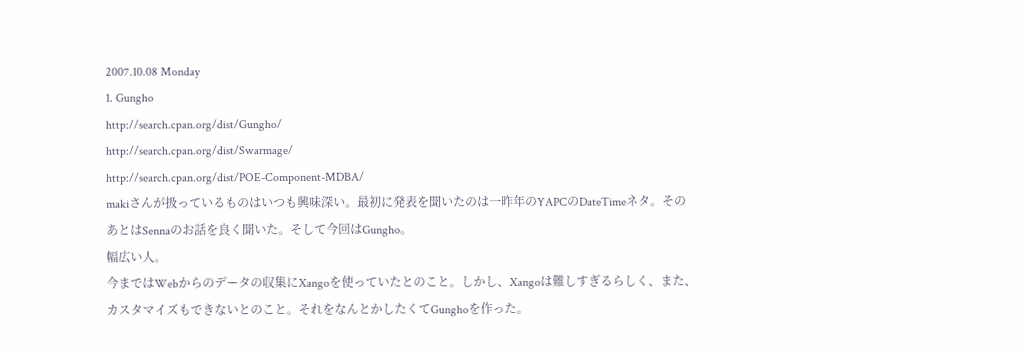2007.10.08 Monday
1. Gungho
http://search.cpan.org/dist/Gungho/
http://search.cpan.org/dist/Swarmage/
http://search.cpan.org/dist/POE-Component-MDBA/
makiさんが扱っているものはいつも興味深い。最初に発表を聞いたのは一昨年のYAPCのDateTimeネタ。そのあとはSennaのお話を良く聞いた。そして今回はGungho。
幅広い人。
今まではWebからのデータの収集にXangoを使っていたとのこと。しかし、Xangoは難しすぎるらしく、また、カスタマイズもできないとのこと。それをなんとかしたくてGunghoを作った。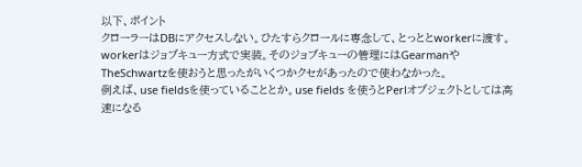以下、ポイント
クローラーはDBにアクセスしない。ひたすらクロールに専念して、とっととworkerに渡す。
workerはジョブキュー方式で実装。そのジョブキューの管理にはGearmanやTheSchwartzを使おうと思ったがいくつかクセがあったので使わなかった。
例えば、use fieldsを使っていることとか。use fields を使うとPerlオブジェクトとしては高速になる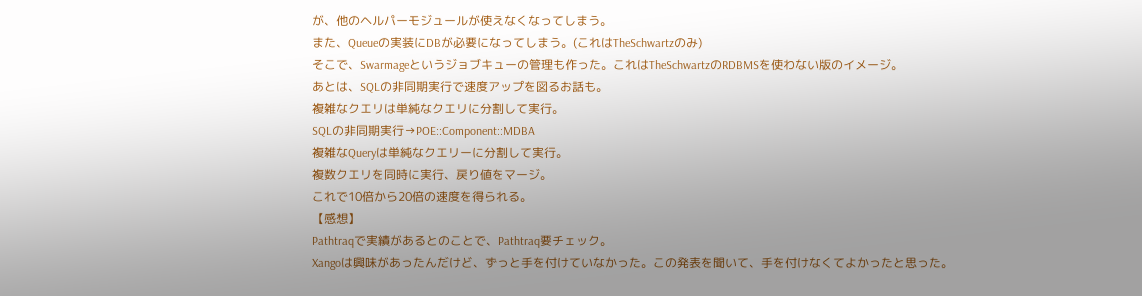が、他のヘルパーモジュールが使えなくなってしまう。
また、Queueの実装にDBが必要になってしまう。(これはTheSchwartzのみ)
そこで、Swarmageというジョブキューの管理も作った。これはTheSchwartzのRDBMSを使わない版のイメージ。
あとは、SQLの非同期実行で速度アップを図るお話も。
複雑なクエリは単純なクエリに分割して実行。
SQLの非同期実行→POE::Component::MDBA
複雑なQueryは単純なクエリーに分割して実行。
複数クエリを同時に実行、戻り値をマージ。
これで10倍から20倍の速度を得られる。
【感想】
Pathtraqで実績があるとのことで、Pathtraq要チェック。
Xangoは興味があったんだけど、ずっと手を付けていなかった。この発表を聞いて、手を付けなくてよかったと思った。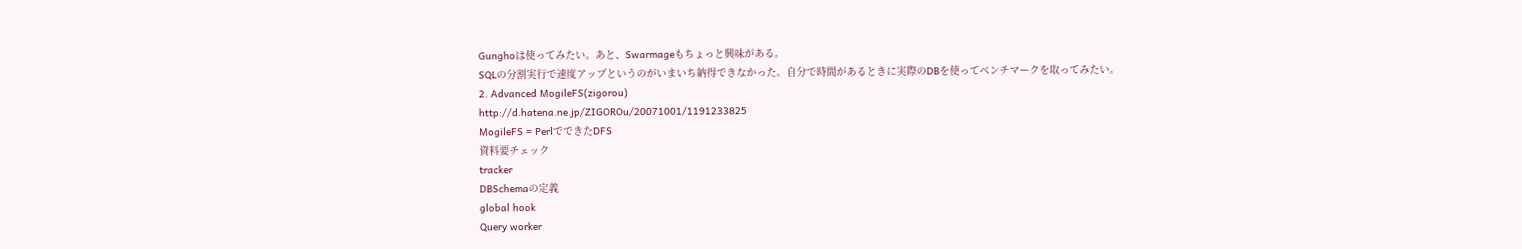Gunghoは使ってみたい。あと、Swarmageもちょっと興味がある。
SQLの分割実行で速度アップというのがいまいち納得できなかった。自分で時間があるときに実際のDBを使ってベンチマークを取ってみたい。
2. Advanced MogileFS(zigorou)
http://d.hatena.ne.jp/ZIGOROu/20071001/1191233825
MogileFS = PerlでできたDFS
資料要チェック
tracker
DBSchemaの定義
global hook
Query worker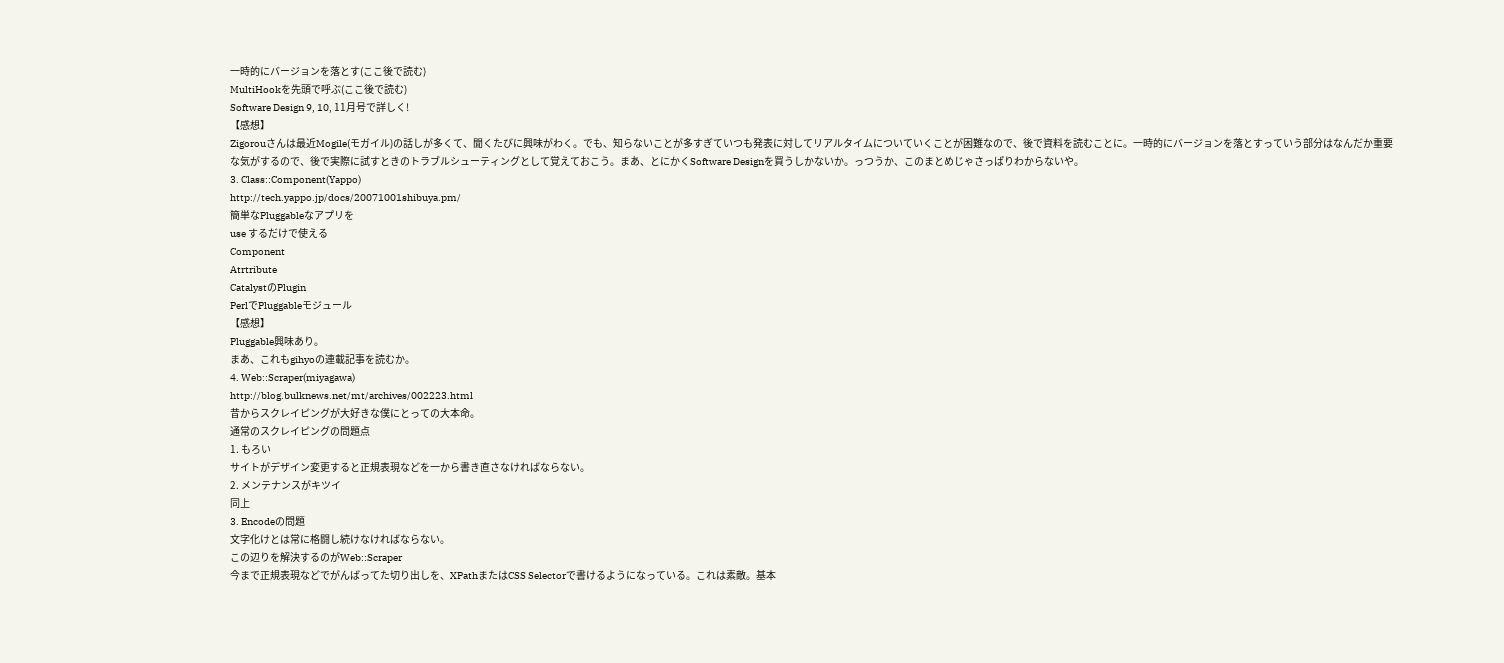一時的にバージョンを落とす(ここ後で読む)
MultiHookを先頭で呼ぶ(ここ後で読む)
Software Design 9, 10, 11月号で詳しく!
【感想】
Zigorouさんは最近Mogile(モガイル)の話しが多くて、聞くたびに興味がわく。でも、知らないことが多すぎていつも発表に対してリアルタイムについていくことが困難なので、後で資料を読むことに。一時的にバージョンを落とすっていう部分はなんだか重要な気がするので、後で実際に試すときのトラブルシューティングとして覚えておこう。まあ、とにかくSoftware Designを買うしかないか。っつうか、このまとめじゃさっぱりわからないや。
3. Class::Component(Yappo)
http://tech.yappo.jp/docs/20071001shibuya.pm/
簡単なPluggableなアプリを
use するだけで使える
Component
Atrtribute
CatalystのPlugin
PerlでPluggableモジュール
【感想】
Pluggable興味あり。
まあ、これもgihyoの連載記事を読むか。
4. Web::Scraper(miyagawa)
http://blog.bulknews.net/mt/archives/002223.html
昔からスクレイピングが大好きな僕にとっての大本命。
通常のスクレイピングの問題点
1. もろい
サイトがデザイン変更すると正規表現などを一から書き直さなければならない。
2. メンテナンスがキツイ
同上
3. Encodeの問題
文字化けとは常に格闘し続けなければならない。
この辺りを解決するのがWeb::Scraper
今まで正規表現などでがんばってた切り出しを、XPathまたはCSS Selectorで書けるようになっている。これは素敵。基本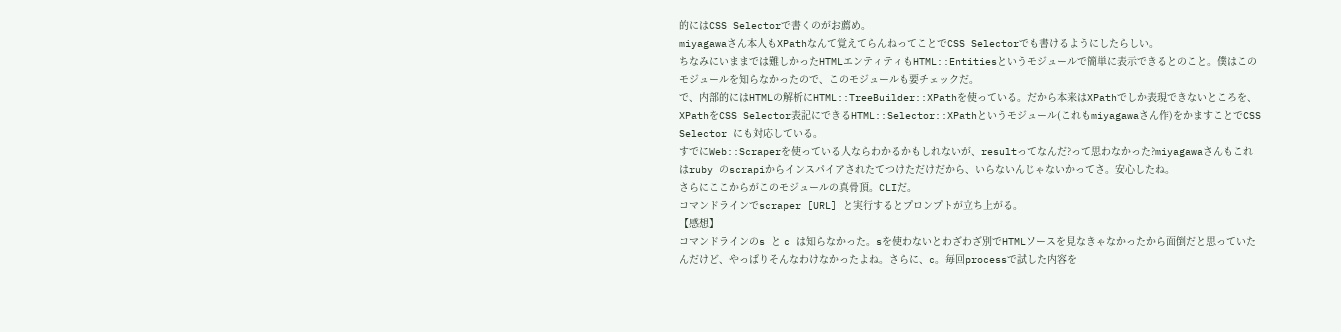的にはCSS Selectorで書くのがお薦め。
miyagawaさん本人もXPathなんて覚えてらんねってことでCSS Selectorでも書けるようにしたらしい。
ちなみにいままでは難しかったHTMLエンティティもHTML::Entitiesというモジュールで簡単に表示できるとのこと。僕はこのモジュールを知らなかったので、このモジュールも要チェックだ。
で、内部的にはHTMLの解析にHTML::TreeBuilder::XPathを使っている。だから本来はXPathでしか表現できないところを、XPathをCSS Selector表記にできるHTML::Selector::XPathというモジュール(これもmiyagawaさん作)をかますことでCSS Selector にも対応している。
すでにWeb::Scraperを使っている人ならわかるかもしれないが、resultってなんだ?って思わなかった?miyagawaさんもこれはruby のscrapiからインスパイアされたてつけただけだから、いらないんじゃないかってさ。安心したね。
さらにここからがこのモジュールの真骨頂。CLIだ。
コマンドラインでscraper [URL] と実行するとプロンプトが立ち上がる。
【感想】
コマンドラインのs と c は知らなかった。sを使わないとわざわざ別でHTMLソースを見なきゃなかったから面倒だと思っていたんだけど、やっぱりそんなわけなかったよね。さらに、c。毎回processで試した内容を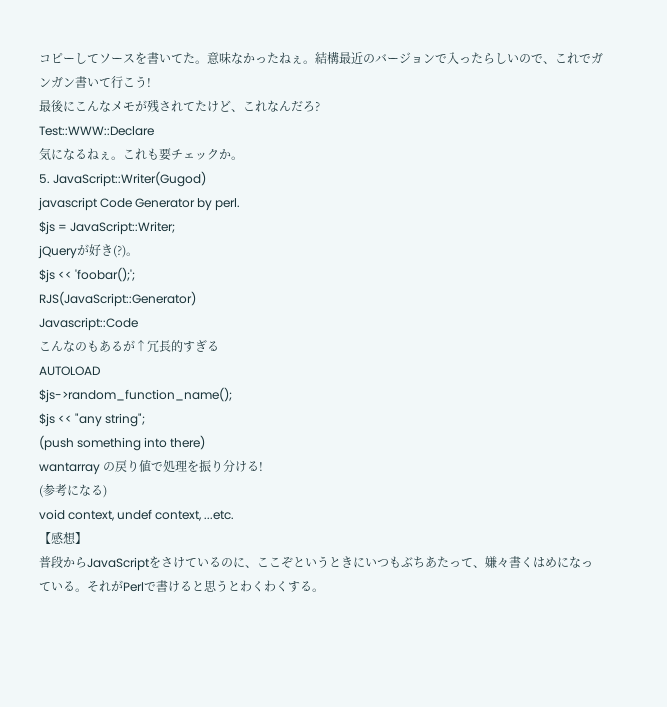コピーしてソースを書いてた。意味なかったねぇ。結構最近のバージョンで入ったらしいので、これでガンガン書いて行こう!
最後にこんなメモが残されてたけど、これなんだろ?
Test::WWW::Declare
気になるねぇ。これも要チェックか。
5. JavaScript::Writer(Gugod)
javascript Code Generator by perl.
$js = JavaScript::Writer;
jQueryが好き(?)。
$js << 'foobar();';
RJS(JavaScript::Generator)
Javascript::Code
こんなのもあるが↑冗長的すぎる
AUTOLOAD
$js->random_function_name();
$js << "any string";
(push something into there)
wantarray の戻り値で処理を振り分ける!
(参考になる)
void context, undef context, ...etc.
【感想】
普段からJavaScriptをさけているのに、ここぞというときにいつもぶちあたって、嫌々書くはめになっている。それがPerlで書けると思うとわくわくする。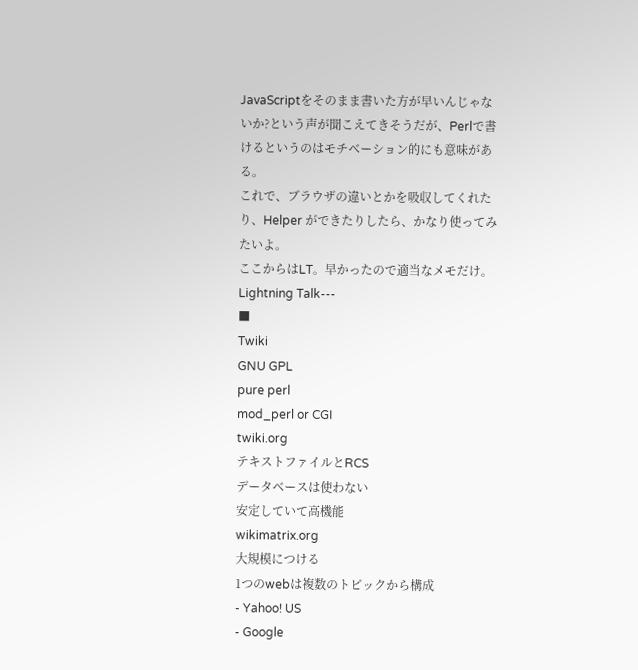JavaScriptをそのまま書いた方が早いんじゃないか?という声が聞こえてきそうだが、Perlで書けるというのはモチベーション的にも意味がある。
これで、ブラウザの違いとかを吸収してくれたり、Helper ができたりしたら、かなり使ってみたいよ。
ここからはLT。早かったので適当なメモだけ。
Lightning Talk---
■
Twiki
GNU GPL
pure perl
mod_perl or CGI
twiki.org
テキストファイルとRCS
データベースは使わない
安定していて高機能
wikimatrix.org
大規模につける
1つのwebは複数のトピックから構成
- Yahoo! US
- Google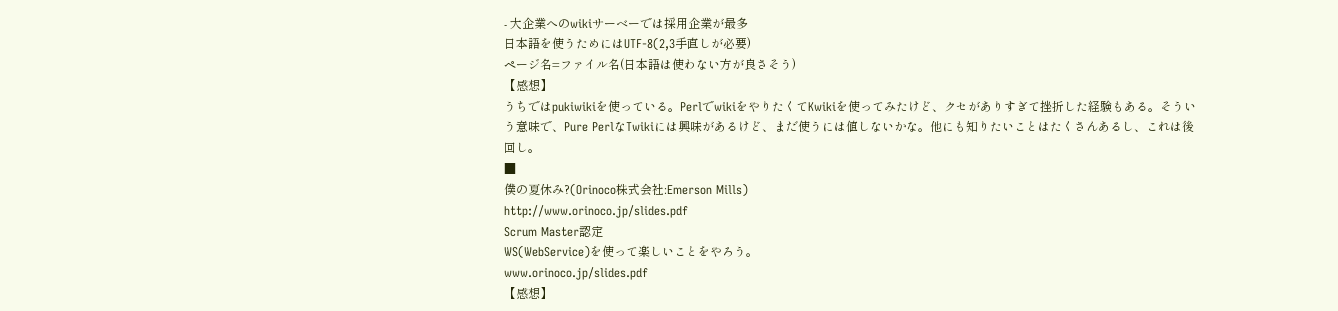- 大企業へのwikiサーベーでは採用企業が最多
日本語を使うためにはUTF-8(2,3手直しが必要)
ページ名=ファイル名(日本語は使わない方が良さそう)
【感想】
うちではpukiwikiを使っている。PerlでwikiをやりたくてKwikiを使ってみたけど、クセがありすぎて挫折した経験もある。そういう意味で、Pure PerlなTwikiには興味があるけど、まだ使うには値しないかな。他にも知りたいことはたくさんあるし、これは後回し。
■
僕の夏休み?(Orinoco株式会社:Emerson Mills)
http://www.orinoco.jp/slides.pdf
Scrum Master認定
WS(WebService)を使って楽しいことをやろう。
www.orinoco.jp/slides.pdf
【感想】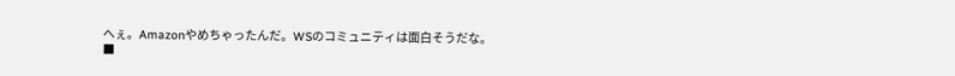へぇ。Amazonやめちゃったんだ。WSのコミュニティは面白そうだな。
■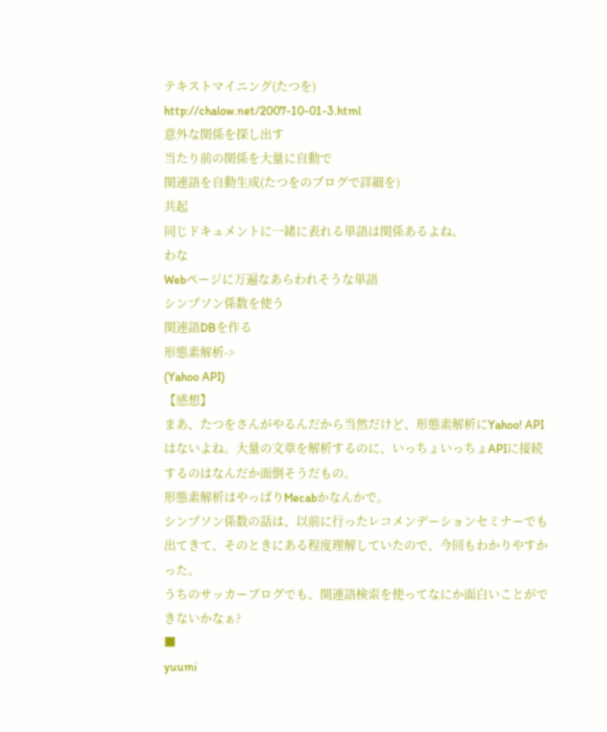テキストマイニング(たつを)
http://chalow.net/2007-10-01-3.html
意外な関係を探し出す
当たり前の関係を大量に自動で
関連語を自動生成(たつをのブログで詳細を)
共起
同じドキュメントに一緒に表れる単語は関係あるよね。
わな
Webページに万遍なあらわれそうな単語
シンプソン係数を使う
関連語DBを作る
形態素解析->
(Yahoo API)
【感想】
まあ、たつをさんがやるんだから当然だけど、形態素解析にYahoo! APIはないよね。大量の文章を解析するのに、いっちょいっちょAPIに接続するのはなんだか面倒そうだもの。
形態素解析はやっぱりMecabかなんかで。
シンプソン係数の話は、以前に行ったレコメンデーションセミナーでも出てきて、そのときにある程度理解していたので、今回もわかりやすかった。
うちのサッカーブログでも、関連語検索を使ってなにか面白いことができないかなぁ?
■
yuumi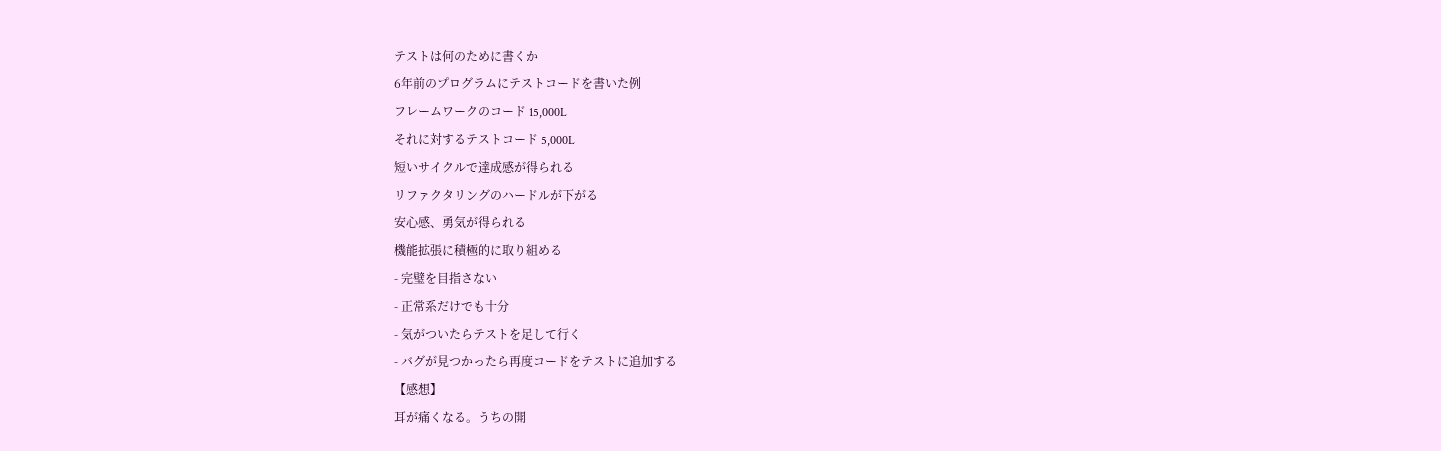テストは何のために書くか
6年前のプログラムにテストコードを書いた例
フレームワークのコード 15,000L
それに対するテストコード 5,000L
短いサイクルで達成感が得られる
リファクタリングのハードルが下がる
安心感、勇気が得られる
機能拡張に積極的に取り組める
- 完璧を目指さない
- 正常系だけでも十分
- 気がついたらテストを足して行く
- バグが見つかったら再度コードをテストに追加する
【感想】
耳が痛くなる。うちの開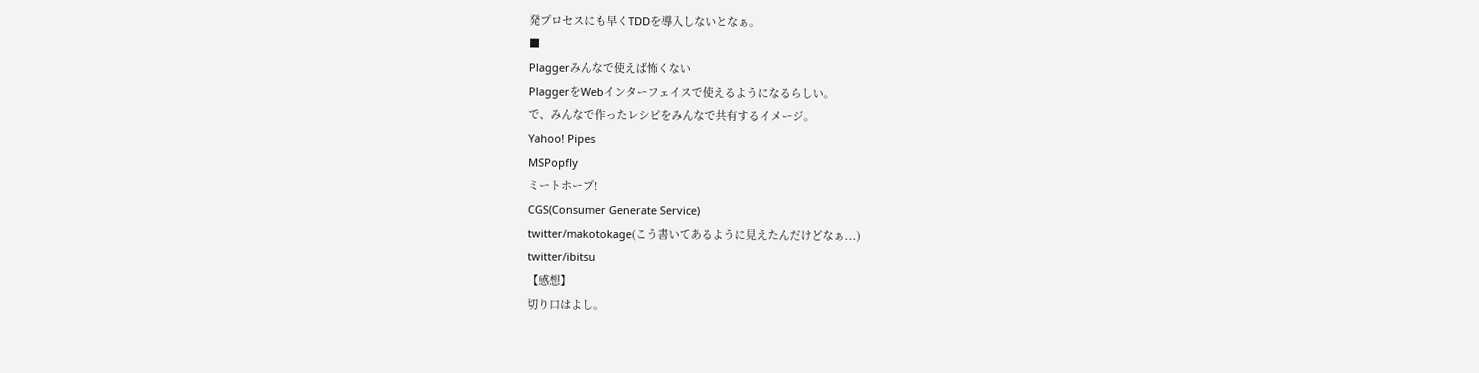発プロセスにも早くTDDを導入しないとなぁ。
■
Plaggerみんなで使えば怖くない
PlaggerをWebインターフェイスで使えるようになるらしい。
で、みんなで作ったレシピをみんなで共有するイメージ。
Yahoo! Pipes
MSPopfly
ミートホープ!
CGS(Consumer Generate Service)
twitter/makotokage(こう書いてあるように見えたんだけどなぁ...)
twitter/ibitsu
【感想】
切り口はよし。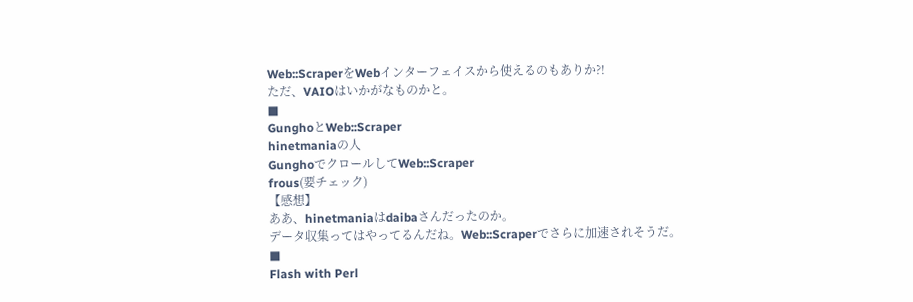Web::ScraperをWebインターフェイスから使えるのもありか?!
ただ、VAIOはいかがなものかと。
■
GunghoとWeb::Scraper
hinetmaniaの人
GunghoでクロールしてWeb::Scraper
frous(要チェック)
【感想】
ああ、hinetmaniaはdaibaさんだったのか。
データ収集ってはやってるんだね。Web::Scraperでさらに加速されそうだ。
■
Flash with Perl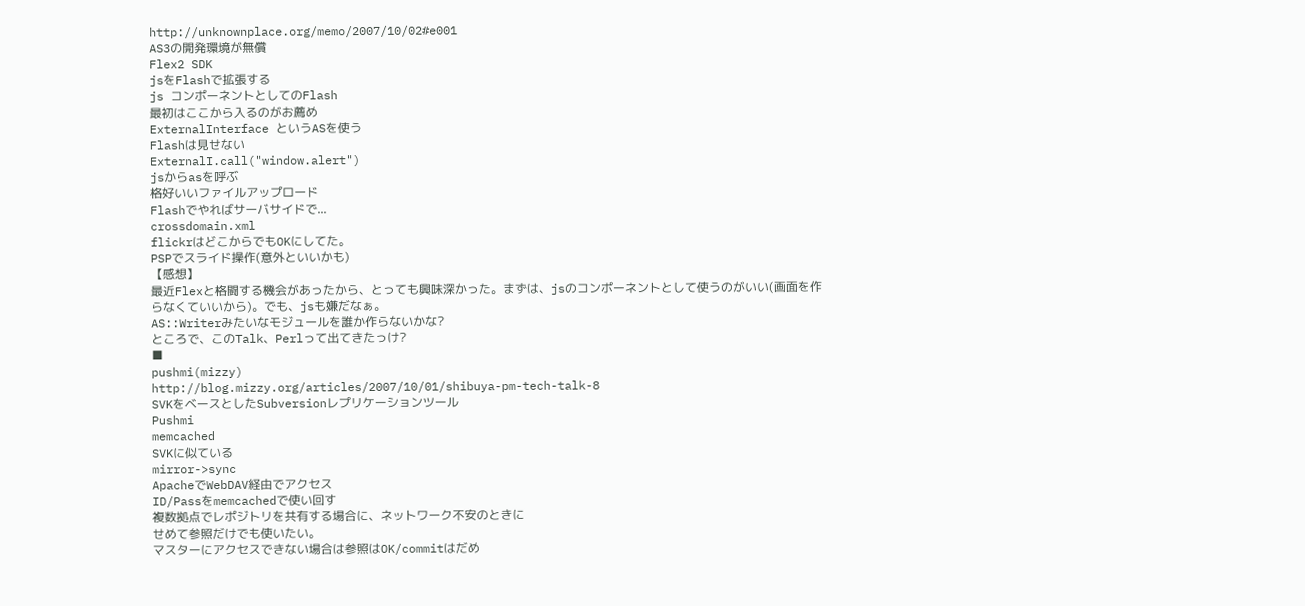http://unknownplace.org/memo/2007/10/02#e001
AS3の開発環境が無償
Flex2 SDK
jsをFlashで拡張する
js コンポーネントとしてのFlash
最初はここから入るのがお薦め
ExternalInterface というASを使う
Flashは見せない
ExternalI.call("window.alert")
jsからasを呼ぶ
格好いいファイルアップロード
Flashでやればサーバサイドで...
crossdomain.xml
flickrはどこからでもOKにしてた。
PSPでスライド操作(意外といいかも)
【感想】
最近Flexと格闘する機会があったから、とっても興味深かった。まずは、jsのコンポーネントとして使うのがいい(画面を作らなくていいから)。でも、jsも嫌だなぁ。
AS::Writerみたいなモジュールを誰か作らないかな?
ところで、このTalk、Perlって出てきたっけ?
■
pushmi(mizzy)
http://blog.mizzy.org/articles/2007/10/01/shibuya-pm-tech-talk-8
SVKをベースとしたSubversionレプリケーションツール
Pushmi
memcached
SVKに似ている
mirror->sync
ApacheでWebDAV経由でアクセス
ID/Passをmemcachedで使い回す
複数拠点でレポジトリを共有する場合に、ネットワーク不安のときに
せめて参照だけでも使いたい。
マスターにアクセスできない場合は参照はOK/commitはだめ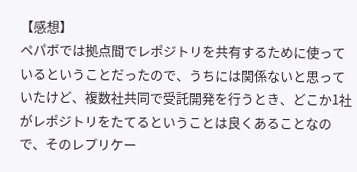【感想】
ペパボでは拠点間でレポジトリを共有するために使っているということだったので、うちには関係ないと思っていたけど、複数社共同で受託開発を行うとき、どこか1社がレポジトリをたてるということは良くあることなので、そのレプリケー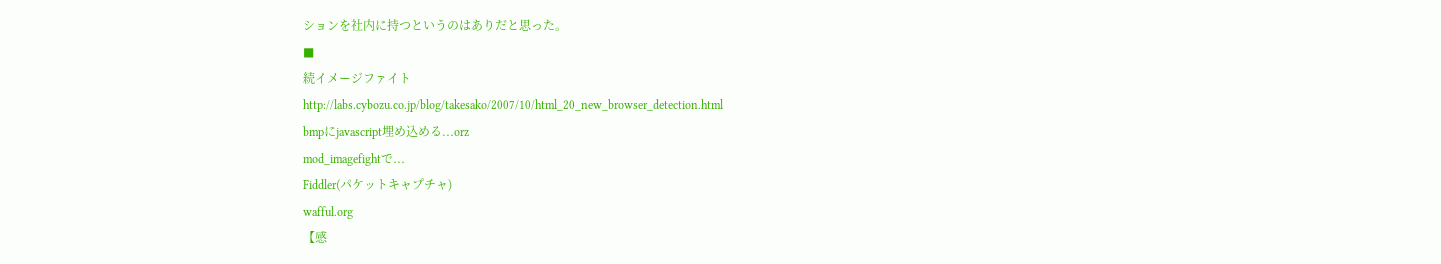ションを社内に持つというのはありだと思った。
■
続イメージファイト
http://labs.cybozu.co.jp/blog/takesako/2007/10/html_20_new_browser_detection.html
bmpにjavascript埋め込める...orz
mod_imagefightで...
Fiddler(パケットキャプチャ)
wafful.org
【感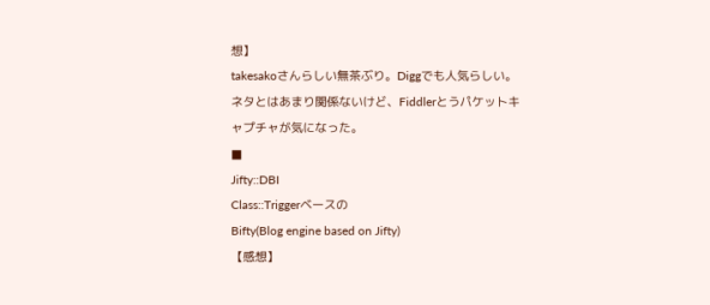想】
takesakoさんらしい無茶ぶり。Diggでも人気らしい。
ネタとはあまり関係ないけど、Fiddlerとうパケットキャプチャが気になった。
■
Jifty::DBI
Class::Triggerベースの
Bifty(Blog engine based on Jifty)
【感想】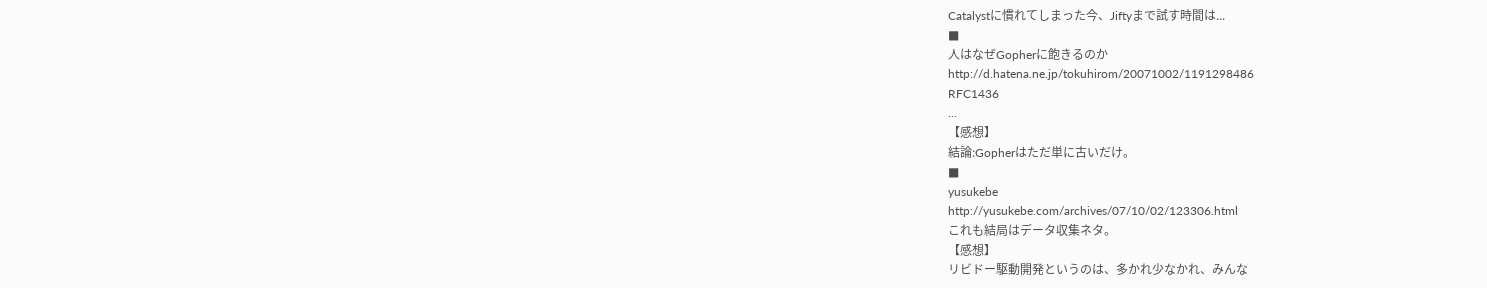Catalystに慣れてしまった今、Jiftyまで試す時間は...
■
人はなぜGopherに飽きるのか
http://d.hatena.ne.jp/tokuhirom/20071002/1191298486
RFC1436
...
【感想】
結論:Gopherはただ単に古いだけ。
■
yusukebe
http://yusukebe.com/archives/07/10/02/123306.html
これも結局はデータ収集ネタ。
【感想】
リビドー駆動開発というのは、多かれ少なかれ、みんな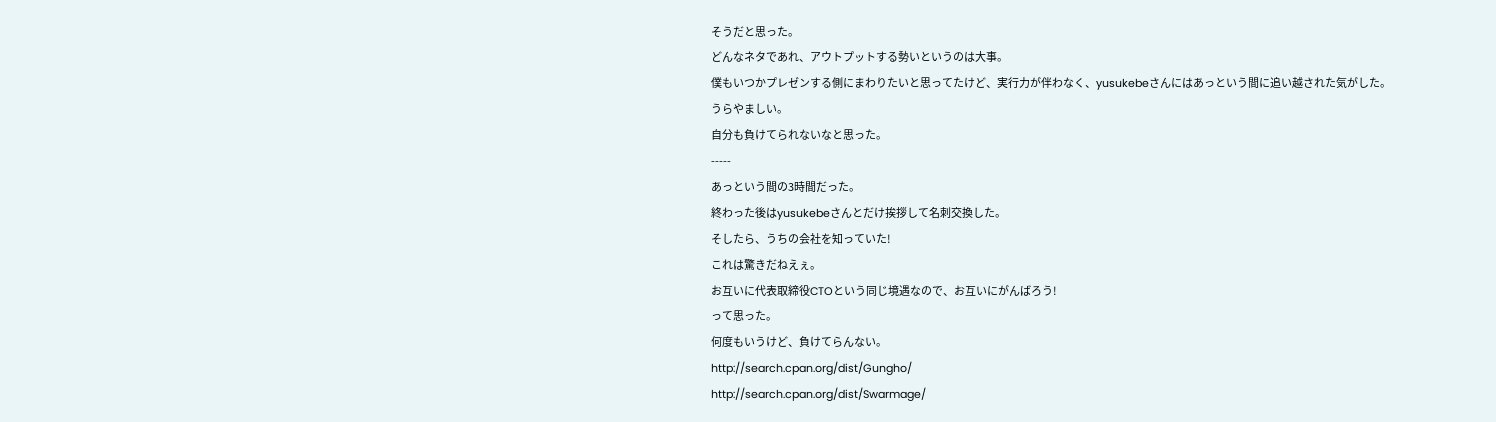そうだと思った。
どんなネタであれ、アウトプットする勢いというのは大事。
僕もいつかプレゼンする側にまわりたいと思ってたけど、実行力が伴わなく、yusukebeさんにはあっという間に追い越された気がした。
うらやましい。
自分も負けてられないなと思った。
-----
あっという間の3時間だった。
終わった後はyusukebeさんとだけ挨拶して名刺交換した。
そしたら、うちの会社を知っていた!
これは驚きだねえぇ。
お互いに代表取締役CTOという同じ境遇なので、お互いにがんばろう!
って思った。
何度もいうけど、負けてらんない。
http://search.cpan.org/dist/Gungho/
http://search.cpan.org/dist/Swarmage/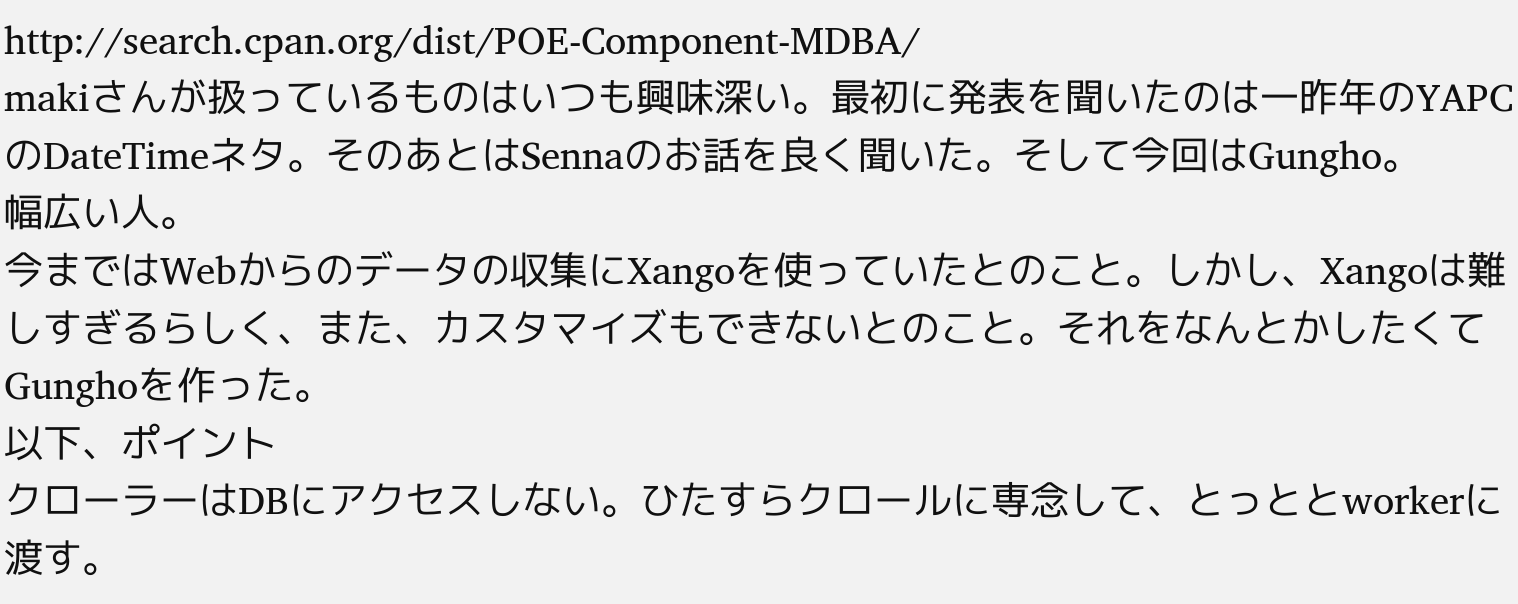http://search.cpan.org/dist/POE-Component-MDBA/
makiさんが扱っているものはいつも興味深い。最初に発表を聞いたのは一昨年のYAPCのDateTimeネタ。そのあとはSennaのお話を良く聞いた。そして今回はGungho。
幅広い人。
今まではWebからのデータの収集にXangoを使っていたとのこと。しかし、Xangoは難しすぎるらしく、また、カスタマイズもできないとのこと。それをなんとかしたくてGunghoを作った。
以下、ポイント
クローラーはDBにアクセスしない。ひたすらクロールに専念して、とっととworkerに渡す。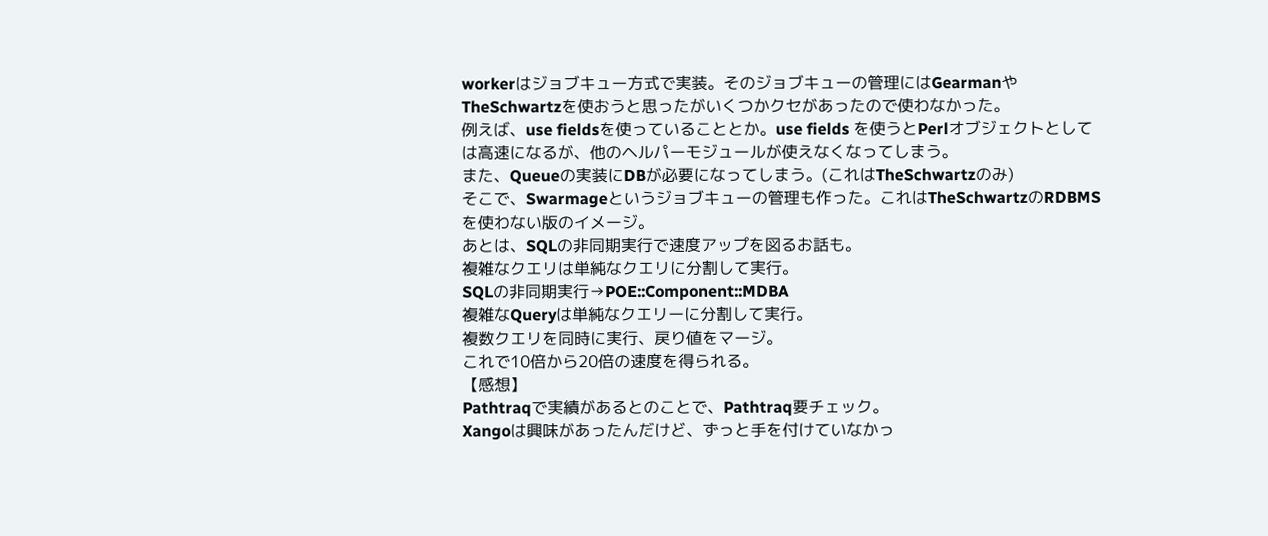workerはジョブキュー方式で実装。そのジョブキューの管理にはGearmanやTheSchwartzを使おうと思ったがいくつかクセがあったので使わなかった。
例えば、use fieldsを使っていることとか。use fields を使うとPerlオブジェクトとしては高速になるが、他のヘルパーモジュールが使えなくなってしまう。
また、Queueの実装にDBが必要になってしまう。(これはTheSchwartzのみ)
そこで、Swarmageというジョブキューの管理も作った。これはTheSchwartzのRDBMSを使わない版のイメージ。
あとは、SQLの非同期実行で速度アップを図るお話も。
複雑なクエリは単純なクエリに分割して実行。
SQLの非同期実行→POE::Component::MDBA
複雑なQueryは単純なクエリーに分割して実行。
複数クエリを同時に実行、戻り値をマージ。
これで10倍から20倍の速度を得られる。
【感想】
Pathtraqで実績があるとのことで、Pathtraq要チェック。
Xangoは興味があったんだけど、ずっと手を付けていなかっ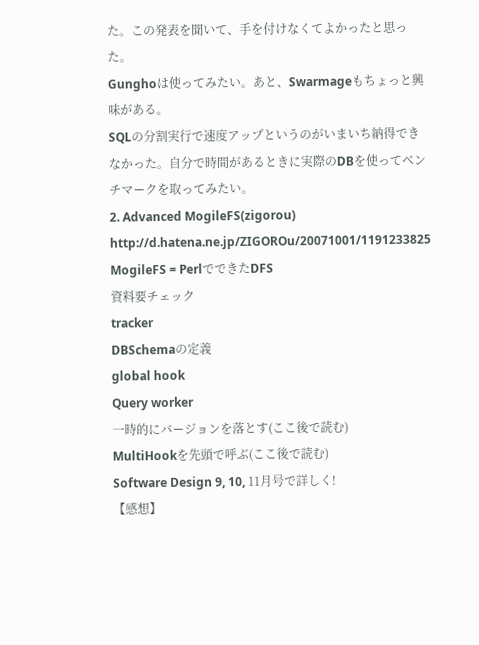た。この発表を聞いて、手を付けなくてよかったと思った。
Gunghoは使ってみたい。あと、Swarmageもちょっと興味がある。
SQLの分割実行で速度アップというのがいまいち納得できなかった。自分で時間があるときに実際のDBを使ってベンチマークを取ってみたい。
2. Advanced MogileFS(zigorou)
http://d.hatena.ne.jp/ZIGOROu/20071001/1191233825
MogileFS = PerlでできたDFS
資料要チェック
tracker
DBSchemaの定義
global hook
Query worker
一時的にバージョンを落とす(ここ後で読む)
MultiHookを先頭で呼ぶ(ここ後で読む)
Software Design 9, 10, 11月号で詳しく!
【感想】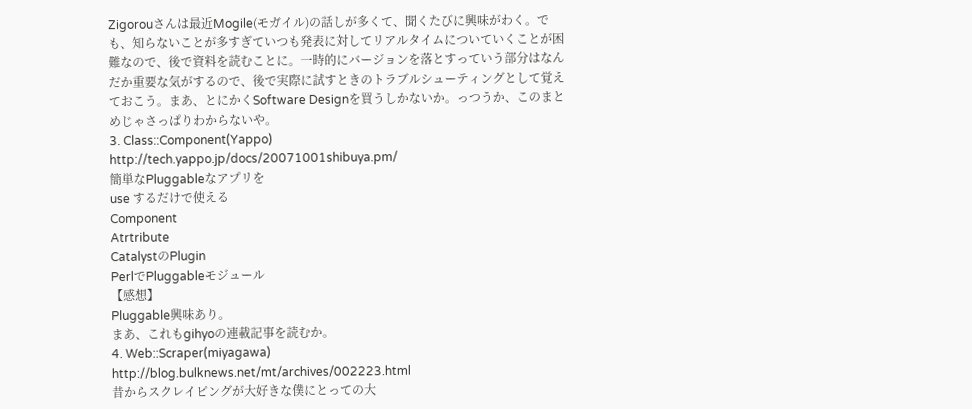Zigorouさんは最近Mogile(モガイル)の話しが多くて、聞くたびに興味がわく。でも、知らないことが多すぎていつも発表に対してリアルタイムについていくことが困難なので、後で資料を読むことに。一時的にバージョンを落とすっていう部分はなんだか重要な気がするので、後で実際に試すときのトラブルシューティングとして覚えておこう。まあ、とにかくSoftware Designを買うしかないか。っつうか、このまとめじゃさっぱりわからないや。
3. Class::Component(Yappo)
http://tech.yappo.jp/docs/20071001shibuya.pm/
簡単なPluggableなアプリを
use するだけで使える
Component
Atrtribute
CatalystのPlugin
PerlでPluggableモジュール
【感想】
Pluggable興味あり。
まあ、これもgihyoの連載記事を読むか。
4. Web::Scraper(miyagawa)
http://blog.bulknews.net/mt/archives/002223.html
昔からスクレイピングが大好きな僕にとっての大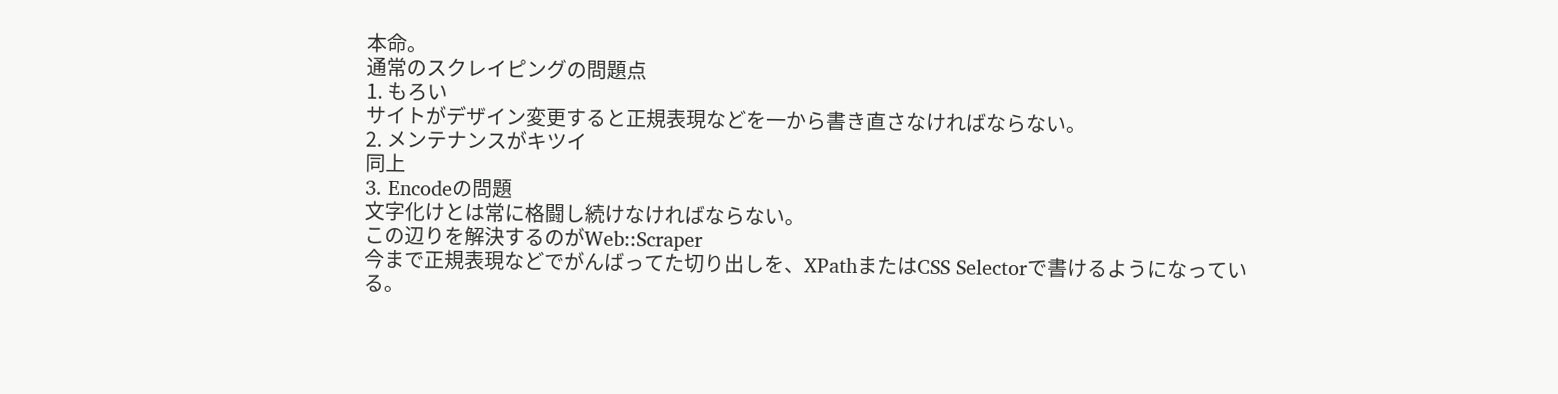本命。
通常のスクレイピングの問題点
1. もろい
サイトがデザイン変更すると正規表現などを一から書き直さなければならない。
2. メンテナンスがキツイ
同上
3. Encodeの問題
文字化けとは常に格闘し続けなければならない。
この辺りを解決するのがWeb::Scraper
今まで正規表現などでがんばってた切り出しを、XPathまたはCSS Selectorで書けるようになっている。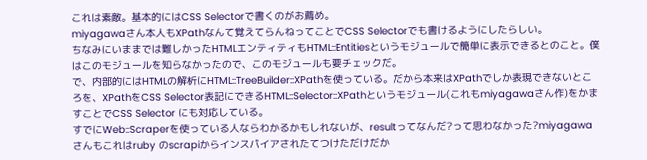これは素敵。基本的にはCSS Selectorで書くのがお薦め。
miyagawaさん本人もXPathなんて覚えてらんねってことでCSS Selectorでも書けるようにしたらしい。
ちなみにいままでは難しかったHTMLエンティティもHTML::Entitiesというモジュールで簡単に表示できるとのこと。僕はこのモジュールを知らなかったので、このモジュールも要チェックだ。
で、内部的にはHTMLの解析にHTML::TreeBuilder::XPathを使っている。だから本来はXPathでしか表現できないところを、XPathをCSS Selector表記にできるHTML::Selector::XPathというモジュール(これもmiyagawaさん作)をかますことでCSS Selector にも対応している。
すでにWeb::Scraperを使っている人ならわかるかもしれないが、resultってなんだ?って思わなかった?miyagawaさんもこれはruby のscrapiからインスパイアされたてつけただけだか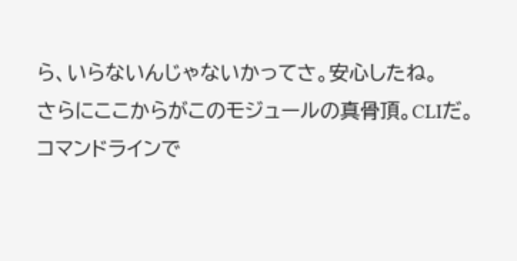ら、いらないんじゃないかってさ。安心したね。
さらにここからがこのモジュールの真骨頂。CLIだ。
コマンドラインで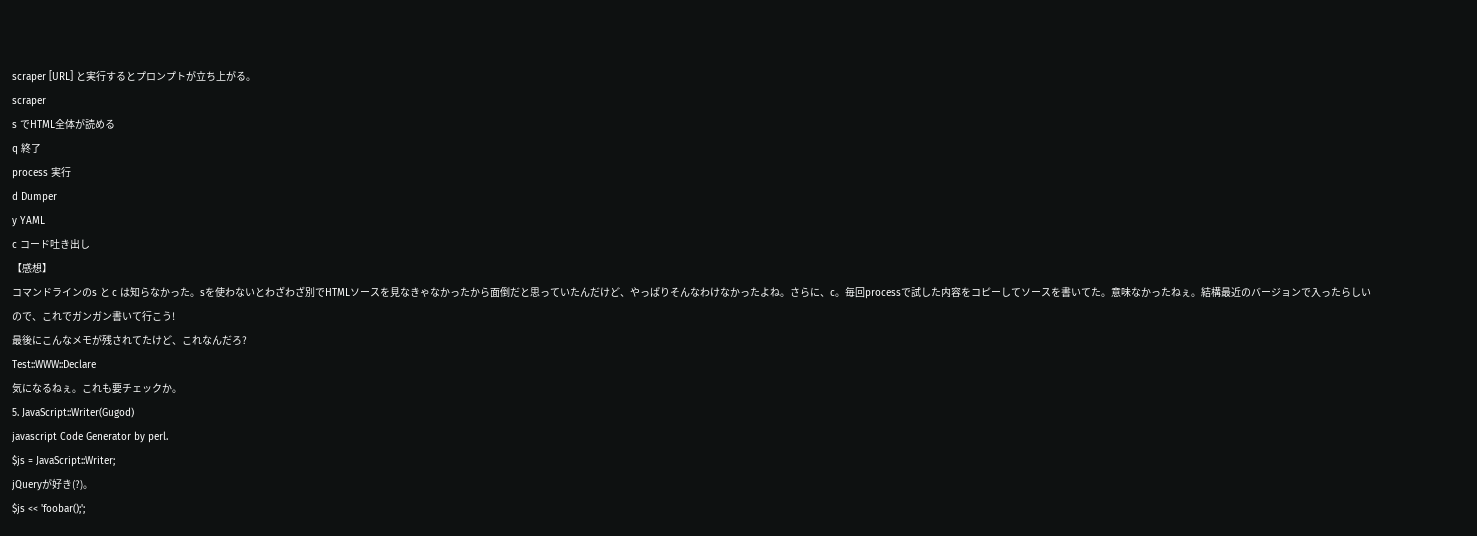scraper [URL] と実行するとプロンプトが立ち上がる。
scraper
s でHTML全体が読める
q 終了
process 実行
d Dumper
y YAML
c コード吐き出し
【感想】
コマンドラインのs と c は知らなかった。sを使わないとわざわざ別でHTMLソースを見なきゃなかったから面倒だと思っていたんだけど、やっぱりそんなわけなかったよね。さらに、c。毎回processで試した内容をコピーしてソースを書いてた。意味なかったねぇ。結構最近のバージョンで入ったらしいので、これでガンガン書いて行こう!
最後にこんなメモが残されてたけど、これなんだろ?
Test::WWW::Declare
気になるねぇ。これも要チェックか。
5. JavaScript::Writer(Gugod)
javascript Code Generator by perl.
$js = JavaScript::Writer;
jQueryが好き(?)。
$js << 'foobar();';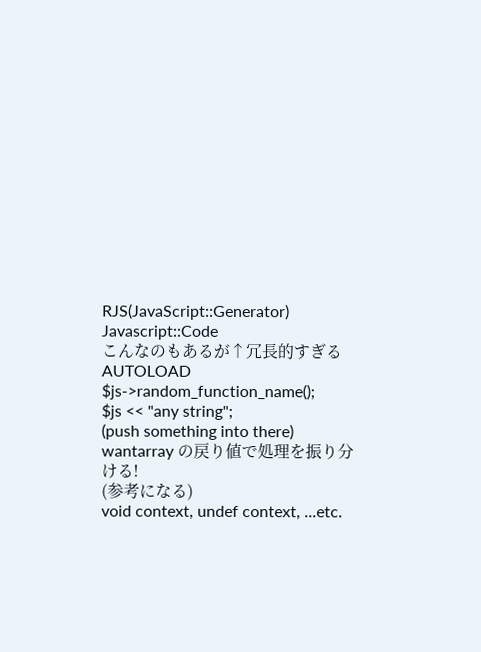RJS(JavaScript::Generator)
Javascript::Code
こんなのもあるが↑冗長的すぎる
AUTOLOAD
$js->random_function_name();
$js << "any string";
(push something into there)
wantarray の戻り値で処理を振り分ける!
(参考になる)
void context, undef context, ...etc.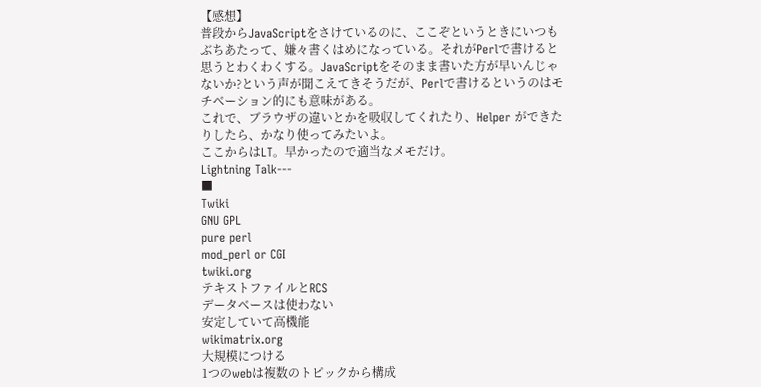【感想】
普段からJavaScriptをさけているのに、ここぞというときにいつもぶちあたって、嫌々書くはめになっている。それがPerlで書けると思うとわくわくする。JavaScriptをそのまま書いた方が早いんじゃないか?という声が聞こえてきそうだが、Perlで書けるというのはモチベーション的にも意味がある。
これで、ブラウザの違いとかを吸収してくれたり、Helper ができたりしたら、かなり使ってみたいよ。
ここからはLT。早かったので適当なメモだけ。
Lightning Talk---
■
Twiki
GNU GPL
pure perl
mod_perl or CGI
twiki.org
テキストファイルとRCS
データベースは使わない
安定していて高機能
wikimatrix.org
大規模につける
1つのwebは複数のトピックから構成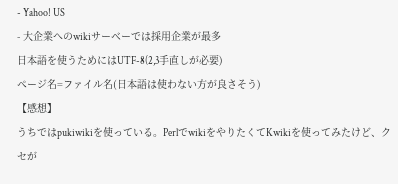- Yahoo! US
- 大企業へのwikiサーベーでは採用企業が最多
日本語を使うためにはUTF-8(2,3手直しが必要)
ページ名=ファイル名(日本語は使わない方が良さそう)
【感想】
うちではpukiwikiを使っている。PerlでwikiをやりたくてKwikiを使ってみたけど、クセが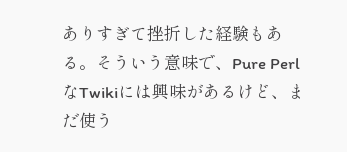ありすぎて挫折した経験もある。そういう意味で、Pure PerlなTwikiには興味があるけど、まだ使う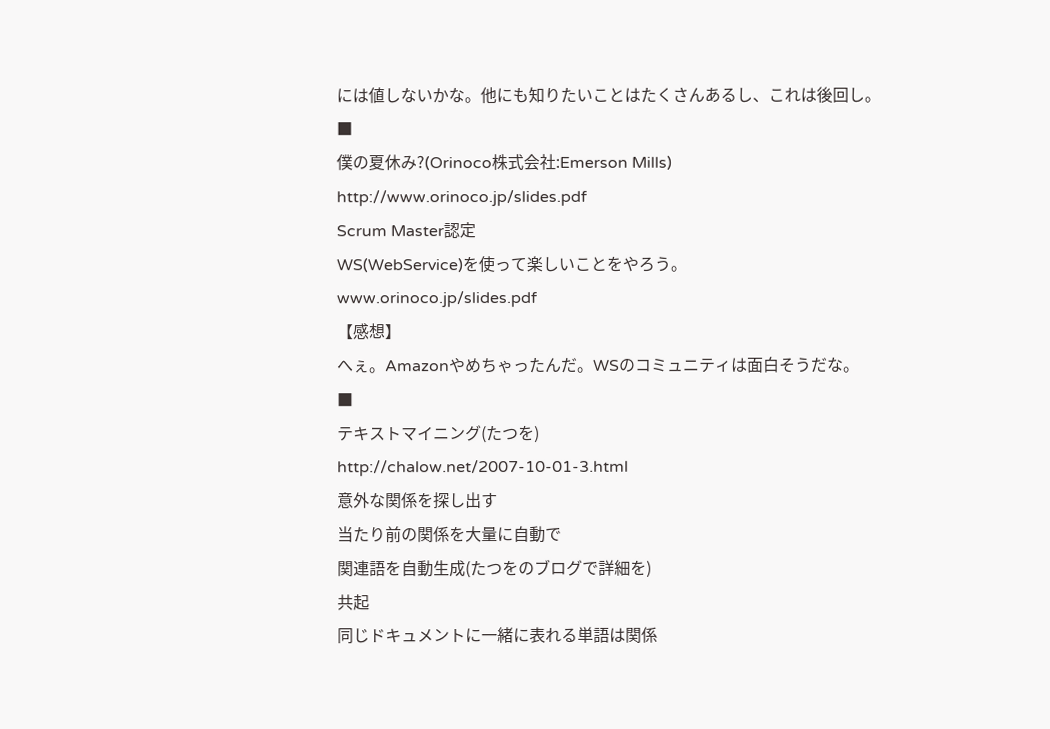には値しないかな。他にも知りたいことはたくさんあるし、これは後回し。
■
僕の夏休み?(Orinoco株式会社:Emerson Mills)
http://www.orinoco.jp/slides.pdf
Scrum Master認定
WS(WebService)を使って楽しいことをやろう。
www.orinoco.jp/slides.pdf
【感想】
へぇ。Amazonやめちゃったんだ。WSのコミュニティは面白そうだな。
■
テキストマイニング(たつを)
http://chalow.net/2007-10-01-3.html
意外な関係を探し出す
当たり前の関係を大量に自動で
関連語を自動生成(たつをのブログで詳細を)
共起
同じドキュメントに一緒に表れる単語は関係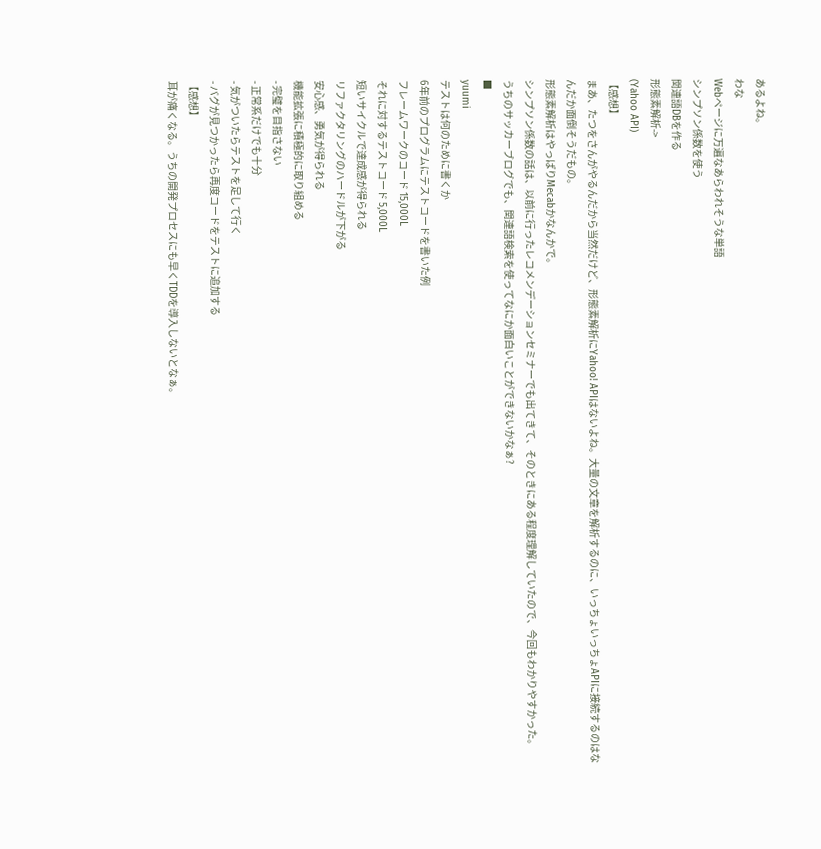あるよね。
わな
Webページに万遍なあらわれそうな単語
シンプソン係数を使う
関連語DBを作る
形態素解析->
(Yahoo API)
【感想】
まあ、たつをさんがやるんだから当然だけど、形態素解析にYahoo! APIはないよね。大量の文章を解析するのに、いっちょいっちょAPIに接続するのはなんだか面倒そうだもの。
形態素解析はやっぱりMecabかなんかで。
シンプソン係数の話は、以前に行ったレコメンデーションセミナーでも出てきて、そのときにある程度理解していたので、今回もわかりやすかった。
うちのサッカーブログでも、関連語検索を使ってなにか面白いことができないかなぁ?
■
yuumi
テストは何のために書くか
6年前のプログラムにテストコードを書いた例
フレームワークのコード 15,000L
それに対するテストコード 5,000L
短いサイクルで達成感が得られる
リファクタリングのハードルが下がる
安心感、勇気が得られる
機能拡張に積極的に取り組める
- 完璧を目指さない
- 正常系だけでも十分
- 気がついたらテストを足して行く
- バグが見つかったら再度コードをテストに追加する
【感想】
耳が痛くなる。うちの開発プロセスにも早くTDDを導入しないとなぁ。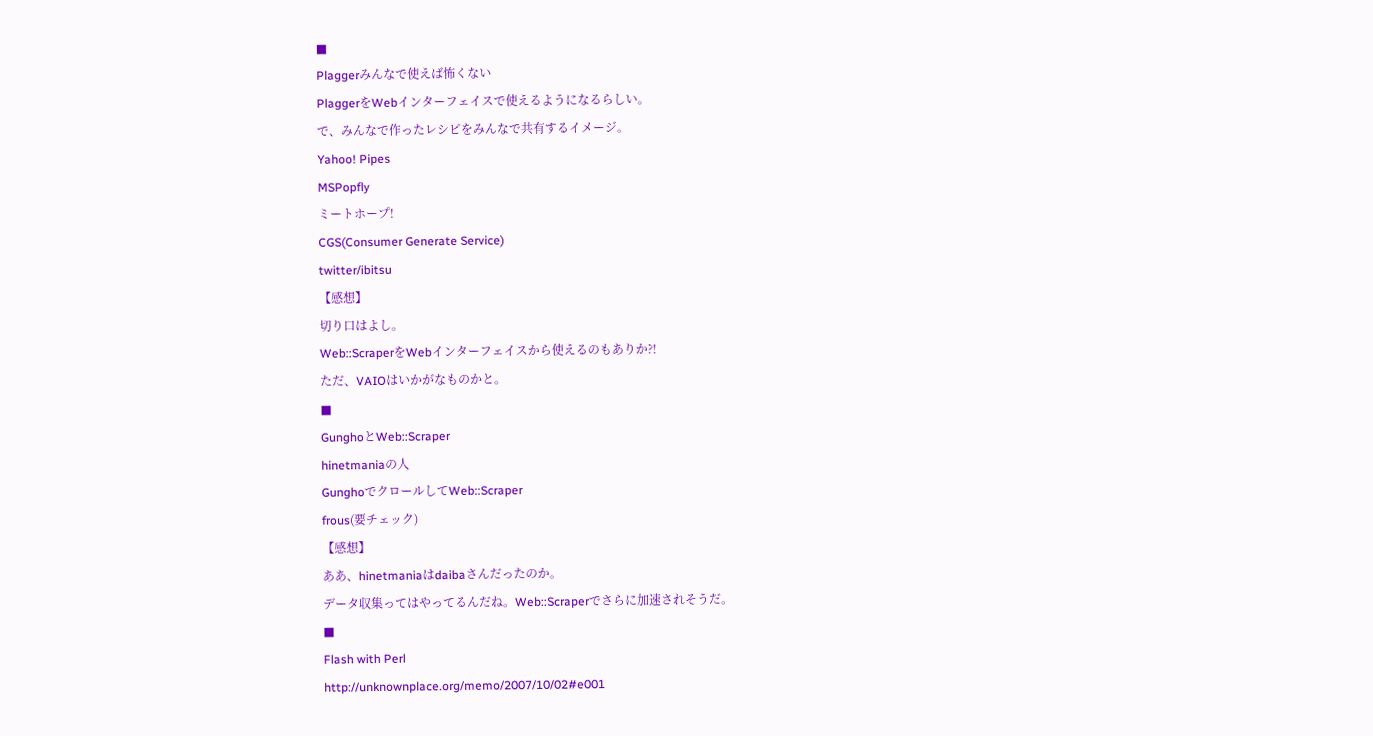■
Plaggerみんなで使えば怖くない
PlaggerをWebインターフェイスで使えるようになるらしい。
で、みんなで作ったレシピをみんなで共有するイメージ。
Yahoo! Pipes
MSPopfly
ミートホープ!
CGS(Consumer Generate Service)
twitter/ibitsu
【感想】
切り口はよし。
Web::ScraperをWebインターフェイスから使えるのもありか?!
ただ、VAIOはいかがなものかと。
■
GunghoとWeb::Scraper
hinetmaniaの人
GunghoでクロールしてWeb::Scraper
frous(要チェック)
【感想】
ああ、hinetmaniaはdaibaさんだったのか。
データ収集ってはやってるんだね。Web::Scraperでさらに加速されそうだ。
■
Flash with Perl
http://unknownplace.org/memo/2007/10/02#e001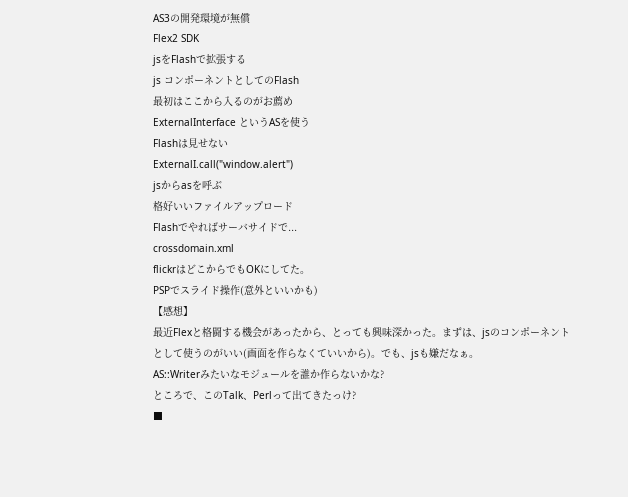AS3の開発環境が無償
Flex2 SDK
jsをFlashで拡張する
js コンポーネントとしてのFlash
最初はここから入るのがお薦め
ExternalInterface というASを使う
Flashは見せない
ExternalI.call("window.alert")
jsからasを呼ぶ
格好いいファイルアップロード
Flashでやればサーバサイドで...
crossdomain.xml
flickrはどこからでもOKにしてた。
PSPでスライド操作(意外といいかも)
【感想】
最近Flexと格闘する機会があったから、とっても興味深かった。まずは、jsのコンポーネントとして使うのがいい(画面を作らなくていいから)。でも、jsも嫌だなぁ。
AS::Writerみたいなモジュールを誰か作らないかな?
ところで、このTalk、Perlって出てきたっけ?
■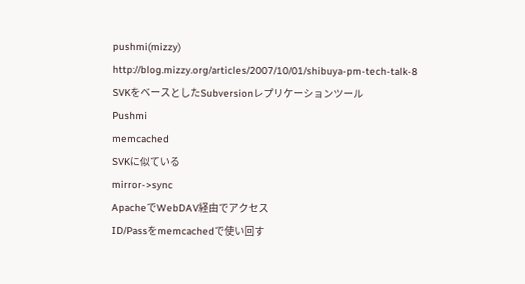pushmi(mizzy)
http://blog.mizzy.org/articles/2007/10/01/shibuya-pm-tech-talk-8
SVKをベースとしたSubversionレプリケーションツール
Pushmi
memcached
SVKに似ている
mirror->sync
ApacheでWebDAV経由でアクセス
ID/Passをmemcachedで使い回す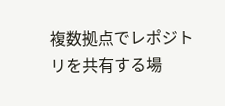複数拠点でレポジトリを共有する場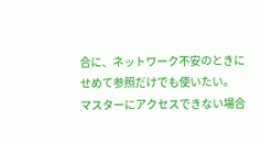合に、ネットワーク不安のときに
せめて参照だけでも使いたい。
マスターにアクセスできない場合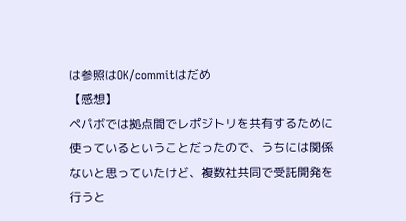は参照はOK/commitはだめ
【感想】
ペパボでは拠点間でレポジトリを共有するために使っているということだったので、うちには関係ないと思っていたけど、複数社共同で受託開発を行うと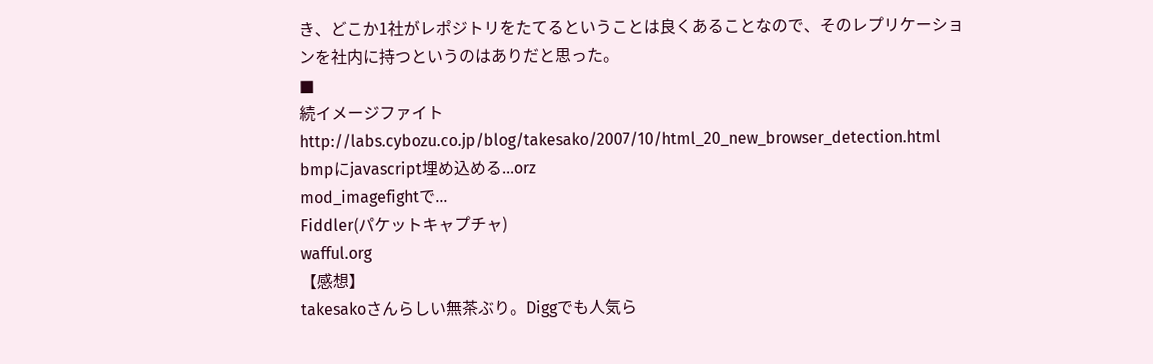き、どこか1社がレポジトリをたてるということは良くあることなので、そのレプリケーションを社内に持つというのはありだと思った。
■
続イメージファイト
http://labs.cybozu.co.jp/blog/takesako/2007/10/html_20_new_browser_detection.html
bmpにjavascript埋め込める...orz
mod_imagefightで...
Fiddler(パケットキャプチャ)
wafful.org
【感想】
takesakoさんらしい無茶ぶり。Diggでも人気ら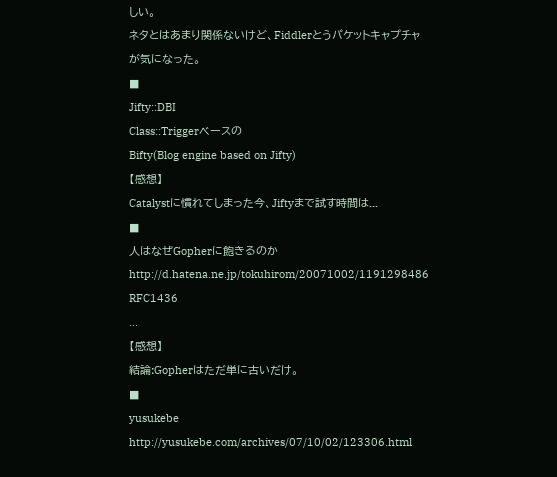しい。
ネタとはあまり関係ないけど、Fiddlerとうパケットキャプチャが気になった。
■
Jifty::DBI
Class::Triggerベースの
Bifty(Blog engine based on Jifty)
【感想】
Catalystに慣れてしまった今、Jiftyまで試す時間は...
■
人はなぜGopherに飽きるのか
http://d.hatena.ne.jp/tokuhirom/20071002/1191298486
RFC1436
...
【感想】
結論:Gopherはただ単に古いだけ。
■
yusukebe
http://yusukebe.com/archives/07/10/02/123306.html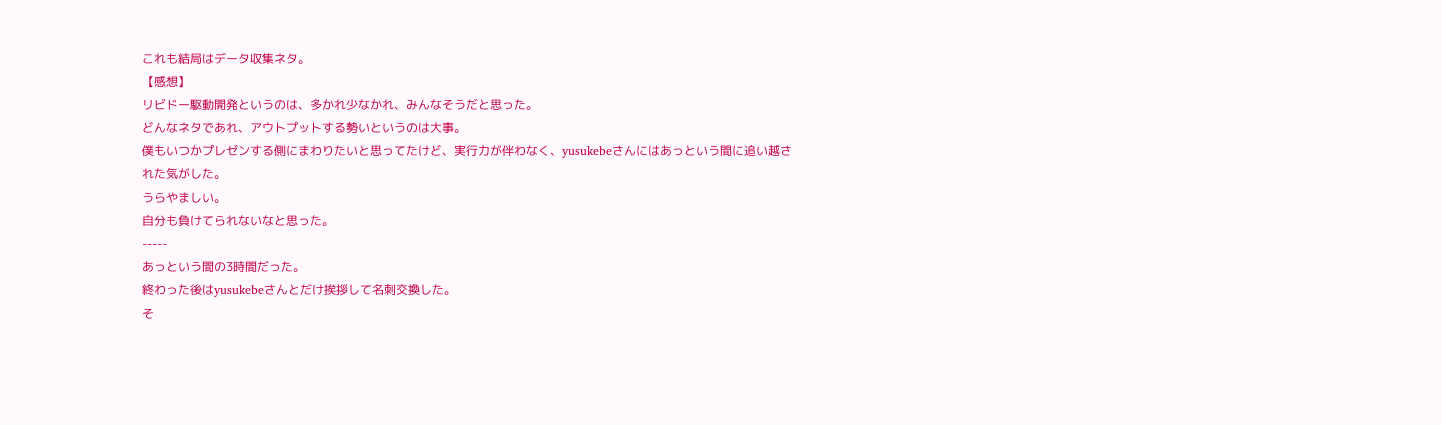これも結局はデータ収集ネタ。
【感想】
リビドー駆動開発というのは、多かれ少なかれ、みんなそうだと思った。
どんなネタであれ、アウトプットする勢いというのは大事。
僕もいつかプレゼンする側にまわりたいと思ってたけど、実行力が伴わなく、yusukebeさんにはあっという間に追い越された気がした。
うらやましい。
自分も負けてられないなと思った。
-----
あっという間の3時間だった。
終わった後はyusukebeさんとだけ挨拶して名刺交換した。
そ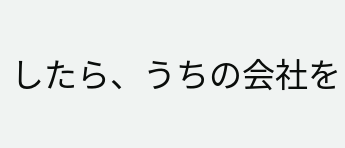したら、うちの会社を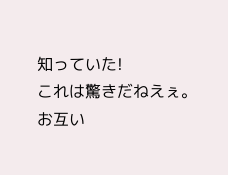知っていた!
これは驚きだねえぇ。
お互い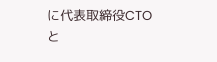に代表取締役CTOと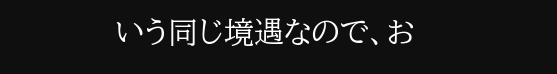いう同じ境遇なので、お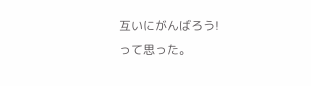互いにがんばろう!
って思った。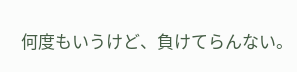何度もいうけど、負けてらんない。